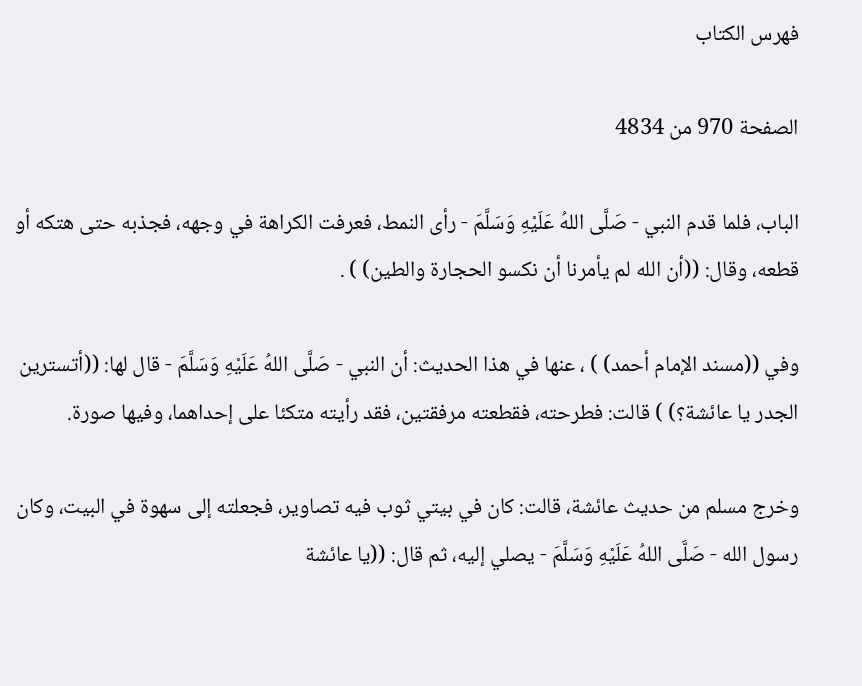فهرس الكتاب

الصفحة 970 من 4834

الباب، فلما قدم النبي - صَلَّى اللهُ عَلَيْهِ وَسَلَّمَ - رأى النمط، فعرفت الكراهة في وجهه، فجذبه حتى هتكه أو قطعه، وقال: ((أن الله لم يأمرنا أن نكسو الحجارة والطين) ) .

وفي ((مسند الإمام أحمد) ) ، عنها في هذا الحديث: أن النبي - صَلَّى اللهُ عَلَيْهِ وَسَلَّمَ - قال لها: ((أتسترين الجدر يا عائشة؟) ) قالت: فطرحته، فقطعته مرفقتين، فقد رأيته متكئا على إحداهما، وفيها صورة.

وخرج مسلم من حديث عائشة، قالت: كان في بيتي ثوب فيه تصاوير، فجعلته إلى سهوة في البيت، وكان رسول الله - صَلَّى اللهُ عَلَيْهِ وَسَلَّمَ - يصلي إليه، ثم قال: ((يا عائشة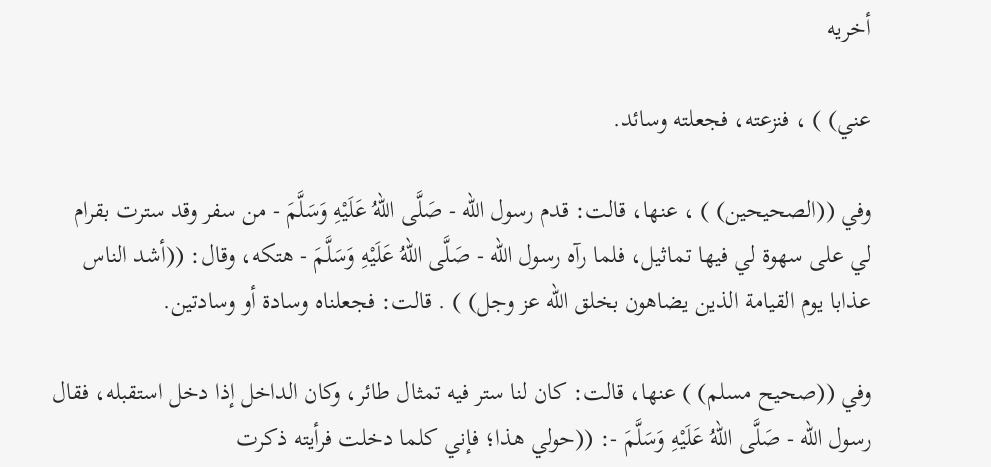أخريه

عني) ) ، فنزعته، فجعلته وسائد.

وفي ((الصحيحين) ) ، عنها، قالت: قدم رسول الله - صَلَّى اللهُ عَلَيْهِ وَسَلَّمَ - من سفر وقد سترت بقرام لي على سهوة لي فيها تماثيل، فلما رآه رسول الله - صَلَّى اللهُ عَلَيْهِ وَسَلَّمَ - هتكه، وقال: ((أشد الناس عذابا يوم القيامة الذين يضاهون بخلق الله عز وجل) ) . قالت: فجعلناه وسادة أو وسادتين.

وفي ((صحيح مسلم) ) عنها، قالت: كان لنا ستر فيه تمثال طائر، وكان الداخل إذا دخل استقبله، فقال رسول الله - صَلَّى اللهُ عَلَيْهِ وَسَلَّمَ -: ((حولي هذا؛ فإني كلما دخلت فرأيته ذكرت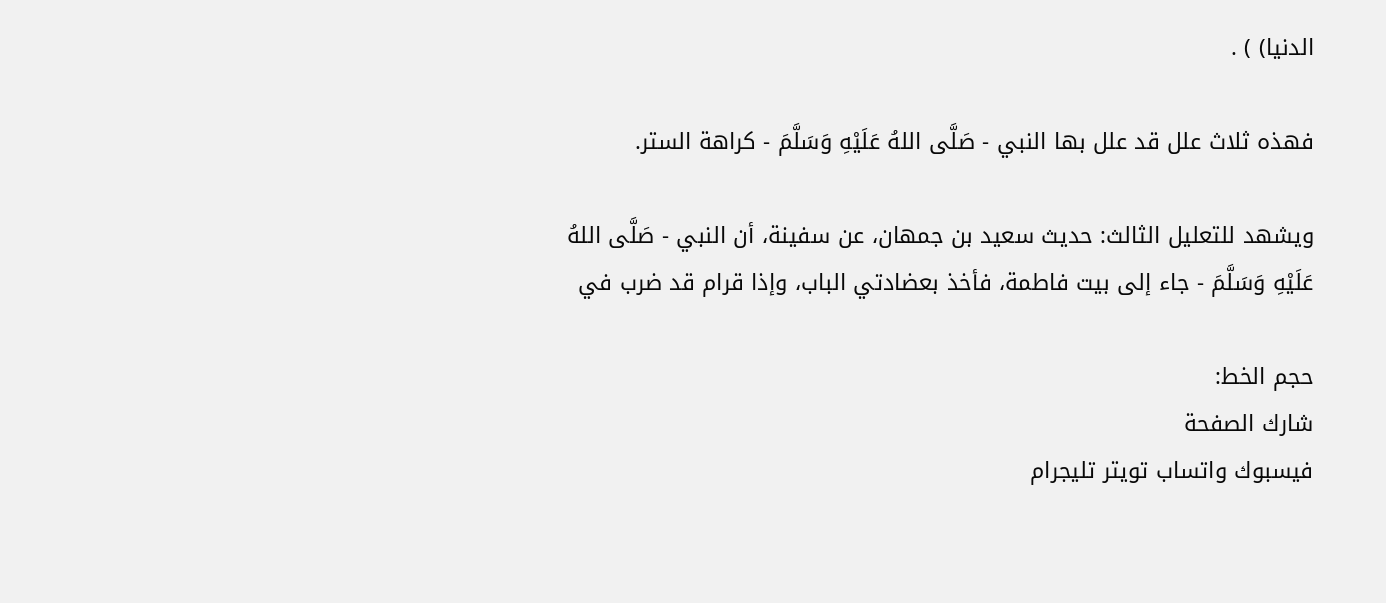الدنيا) ) .

فهذه ثلاث علل قد علل بها النبي - صَلَّى اللهُ عَلَيْهِ وَسَلَّمَ - كراهة الستر.

ويشهد للتعليل الثالث: حديث سعيد بن جمهان، عن سفينة، أن النبي - صَلَّى اللهُ عَلَيْهِ وَسَلَّمَ - جاء إلى بيت فاطمة، فأخذ بعضادتي الباب، وإذا قرام قد ضرب في

حجم الخط:
شارك الصفحة
فيسبوك واتساب تويتر تليجرام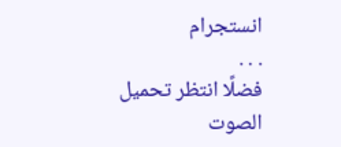انستجرام
. . .
فضلًا انتظر تحميل الصوت